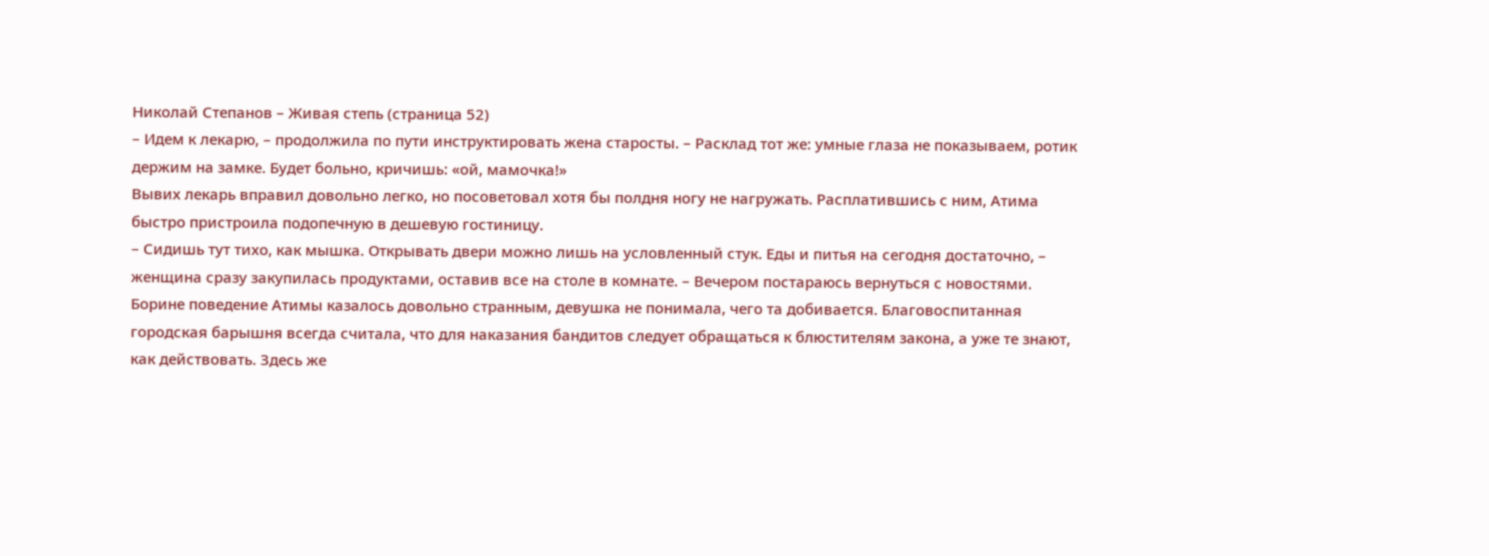Николай Степанов – Живая степь (страница 52)
– Идем к лекарю, – продолжила по пути инструктировать жена старосты. – Расклад тот же: умные глаза не показываем, ротик держим на замке. Будет больно, кричишь: «ой, мамочка!»
Вывих лекарь вправил довольно легко, но посоветовал хотя бы полдня ногу не нагружать. Расплатившись с ним, Атима быстро пристроила подопечную в дешевую гостиницу.
– Сидишь тут тихо, как мышка. Открывать двери можно лишь на условленный стук. Еды и питья на сегодня достаточно, – женщина сразу закупилась продуктами, оставив все на столе в комнате. – Вечером постараюсь вернуться с новостями.
Борине поведение Атимы казалось довольно странным, девушка не понимала, чего та добивается. Благовоспитанная городская барышня всегда считала, что для наказания бандитов следует обращаться к блюстителям закона, а уже те знают, как действовать. Здесь же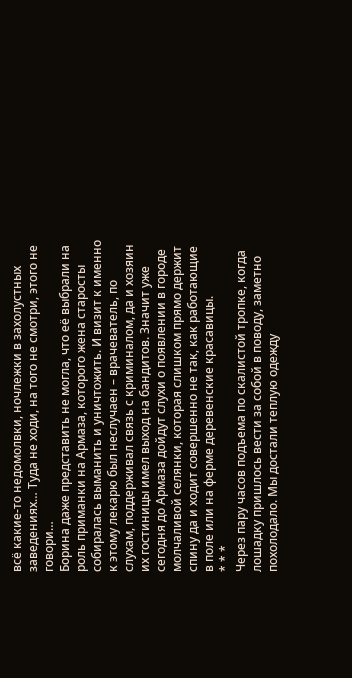всё какие-то недомолвки, ночлежки в захолустных заведениях… Туда не ходи, на того не смотри, этого не говори…
Борина даже представить не могла, что её выбрали на роль приманки на Армаза, которого жена старосты собиралась выманить и уничтожить. И визит к именно к этому лекарю был неслучаен – врачеватель, по слухам, поддерживал связь с криминалом, да и хозяин их гостиницы имел выход на бандитов. Значит уже сегодня до Армаза дойдут слухи о появлении в городе молчаливой селянки, которая слишком прямо держит спину да и ходит совершенно не так, как работающие в поле или на ферме деревенские красавицы.
* * *
Через пару часов подъема по скалистой тропке, когда лошадку пришлось вести за собой в поводу, заметно похолодало. Мы достали теплую одежду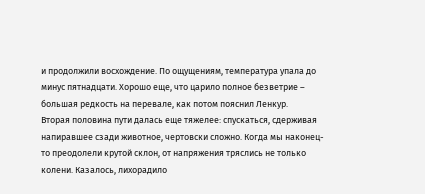и продолжили восхождение. По ощущениям, температура упала до минус пятнадцати. Хорошо еще, что царило полное безветрие – большая редкость на перевале, как потом пояснил Ленкур.
Вторая половина пути далась еще тяжелее: спускаться, сдерживая напиравшее сзади животное, чертовски сложно. Когда мы наконец-то преодолели крутой склон, от напряжения тряслись не только колени. Казалось, лихорадило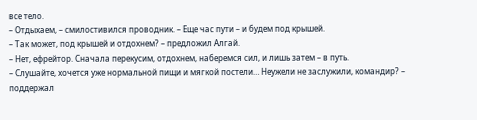все тело.
– Отдыхаем, – смилостивился проводник. – Еще час пути – и будем под крышей.
– Так может, под крышей и отдохнем? – предложил Алгай.
– Нет, ефрейтор. Сначала перекусим, отдохнем, наберемся сил, и лишь затем – в путь.
– Слушайте, хочется уже нормальной пищи и мягкой постели… Неужели не заслужили, командир? – поддержал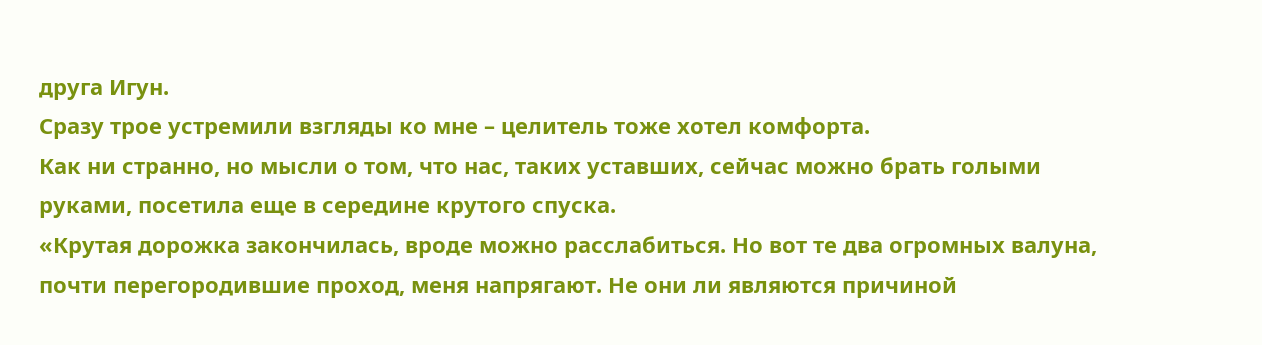друга Игун.
Сразу трое устремили взгляды ко мне – целитель тоже хотел комфорта.
Как ни странно, но мысли о том, что нас, таких уставших, сейчас можно брать голыми руками, посетила еще в середине крутого спуска.
«Крутая дорожка закончилась, вроде можно расслабиться. Но вот те два огромных валуна, почти перегородившие проход, меня напрягают. Не они ли являются причиной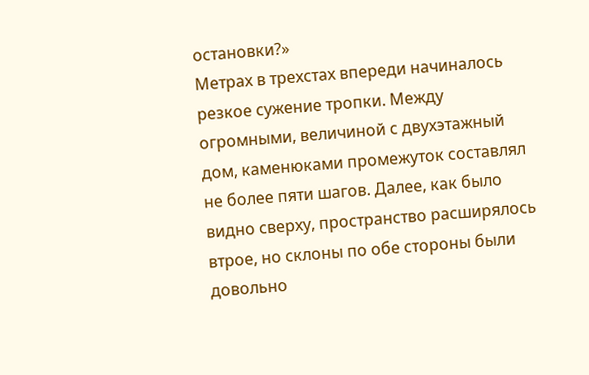остановки?»
Метрах в трехстах впереди начиналось резкое сужение тропки. Между огромными, величиной с двухэтажный дом, каменюками промежуток составлял не более пяти шагов. Далее, как было видно сверху, пространство расширялось втрое, но склоны по обе стороны были довольно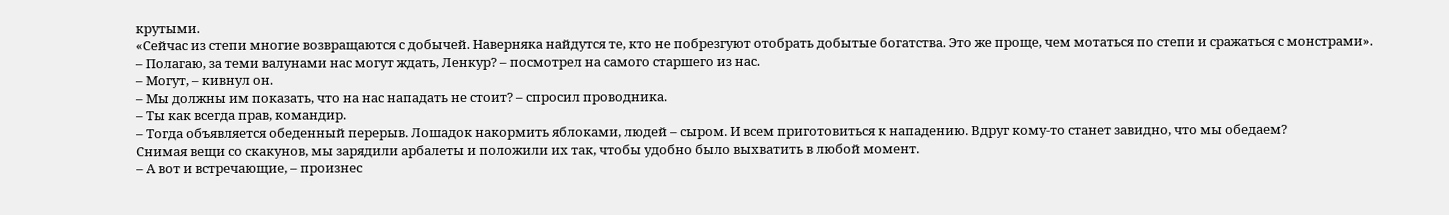крутыми.
«Сейчас из степи многие возвращаются с добычей. Наверняка найдутся те, кто не побрезгуют отобрать добытые богатства. Это же проще, чем мотаться по степи и сражаться с монстрами».
– Полагаю, за теми валунами нас могут ждать, Ленкур? – посмотрел на самого старшего из нас.
– Могут, – кивнул он.
– Мы должны им показать, что на нас нападать не стоит? – спросил проводника.
– Ты как всегда прав, командир.
– Тогда объявляется обеденный перерыв. Лошадок накормить яблоками, людей – сыром. И всем приготовиться к нападению. Вдруг кому-то станет завидно, что мы обедаем?
Снимая вещи со скакунов, мы зарядили арбалеты и положили их так, чтобы удобно было выхватить в любой момент.
– А вот и встречающие, – произнес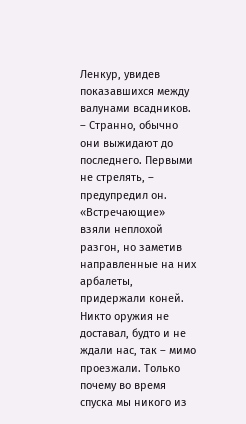Ленкур, увидев показавшихся между валунами всадников. – Странно, обычно они выжидают до последнего. Первыми не стрелять, – предупредил он.
«Встречающие» взяли неплохой разгон, но заметив направленные на них арбалеты, придержали коней. Никто оружия не доставал, будто и не ждали нас, так – мимо проезжали. Только почему во время спуска мы никого из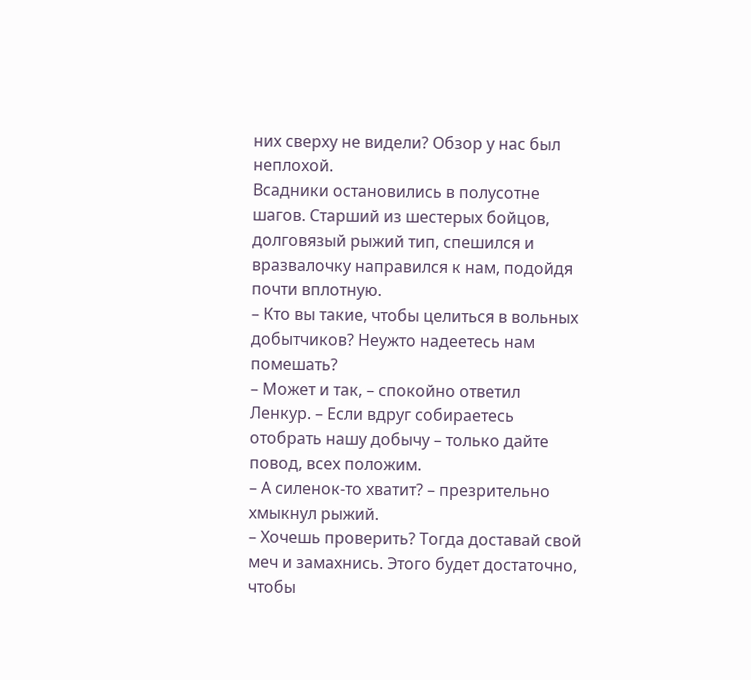них сверху не видели? Обзор у нас был неплохой.
Всадники остановились в полусотне шагов. Старший из шестерых бойцов, долговязый рыжий тип, спешился и вразвалочку направился к нам, подойдя почти вплотную.
– Кто вы такие, чтобы целиться в вольных добытчиков? Неужто надеетесь нам помешать?
– Может и так, – спокойно ответил Ленкур. – Если вдруг собираетесь отобрать нашу добычу – только дайте повод, всех положим.
– А силенок-то хватит? – презрительно хмыкнул рыжий.
– Хочешь проверить? Тогда доставай свой меч и замахнись. Этого будет достаточно, чтобы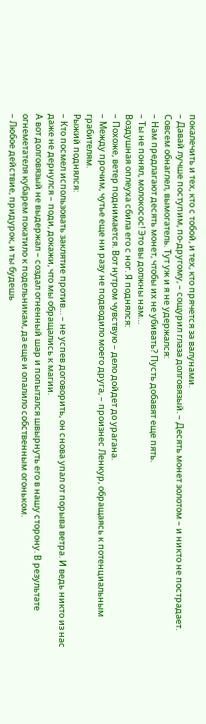покалечить и тех, кто с тобой, и тех, кто прячется за валунами.
– Давай лучше поступим, по-другому, – сощурил глаза долговязый. – Десять монет золотом – и никто не пострадает.
Совсем обнаглел, вымогатель. Тут уж и я не удержался:
– Нам предлагают десять монет, чтобы их не убивать? Пусть добавят еще пять.
– Ты не понял, молокосос! Это вы должны нам…
Воздушная оплеуха сбила его с ног. Я поднялся:
– Похоже, ветер поднимается. Вот нутром чувствую – дело дойдет до урагана.
– Между прочим, чутье еще ни разу не подводило моего друга, – произнес Ленкур, обращаясь к потенциальным грабителям.
Рыжий поднялся:
– Кто посмел использовать заклятие против… – не успев договорить, он снова упал от порыва ветра. И ведь никто из нас даже не дернулся – поди, докажи, что мы обращались к магии.
А вот долговязый не выдержал – создал огненный шар и попытался швырнуть его в нашу сторону. В результате огнеметателя кубарем покатило к подельникам, да еще и опалило собственным огоньком.
– Любое действие, придурок, и ты будешь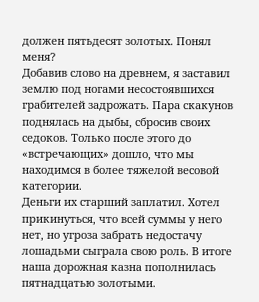должен пятьдесят золотых. Понял меня?
Добавив слово на древнем, я заставил землю под ногами несостоявшихся грабителей задрожать. Пара скакунов поднялась на дыбы, сбросив своих седоков. Только после этого до «встречающих» дошло, что мы находимся в более тяжелой весовой категории.
Деньги их старший заплатил. Хотел прикинуться, что всей суммы у него нет, но угроза забрать недостачу лошадьми сыграла свою роль. В итоге наша дорожная казна пополнилась пятнадцатью золотыми.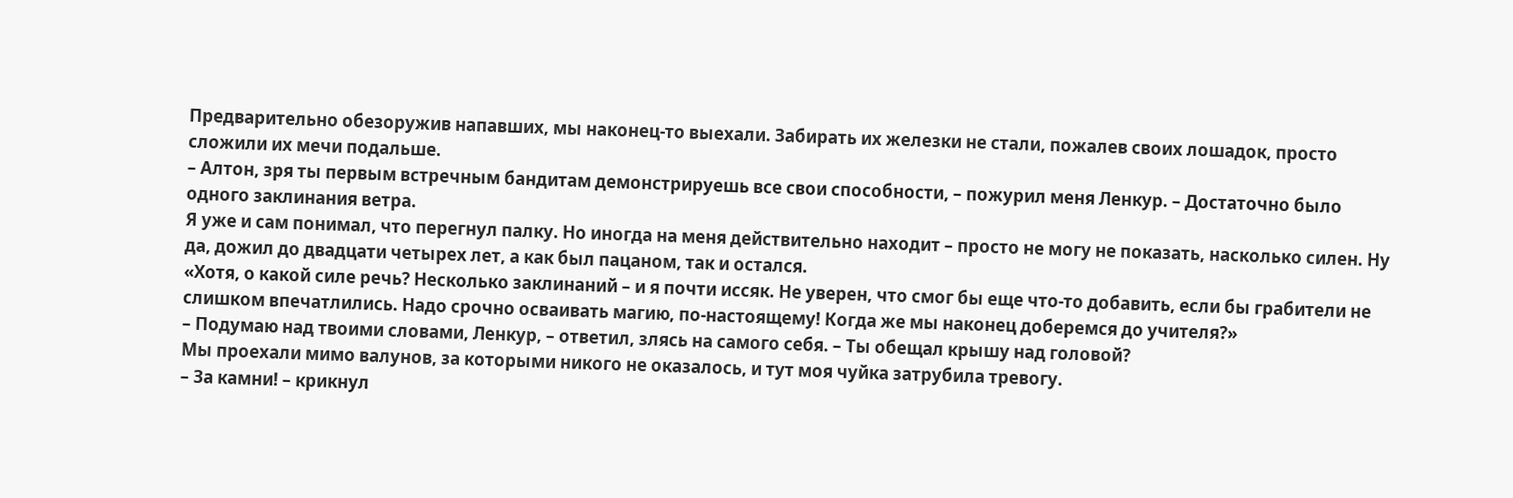Предварительно обезоружив напавших, мы наконец-то выехали. Забирать их железки не стали, пожалев своих лошадок, просто сложили их мечи подальше.
– Алтон, зря ты первым встречным бандитам демонстрируешь все свои способности, – пожурил меня Ленкур. – Достаточно было одного заклинания ветра.
Я уже и сам понимал, что перегнул палку. Но иногда на меня действительно находит – просто не могу не показать, насколько силен. Ну да, дожил до двадцати четырех лет, а как был пацаном, так и остался.
«Хотя, о какой силе речь? Несколько заклинаний – и я почти иссяк. Не уверен, что смог бы еще что-то добавить, если бы грабители не слишком впечатлились. Надо срочно осваивать магию, по-настоящему! Когда же мы наконец доберемся до учителя?»
– Подумаю над твоими словами, Ленкур, – ответил, злясь на самого себя. – Ты обещал крышу над головой?
Мы проехали мимо валунов, за которыми никого не оказалось, и тут моя чуйка затрубила тревогу.
– За камни! – крикнул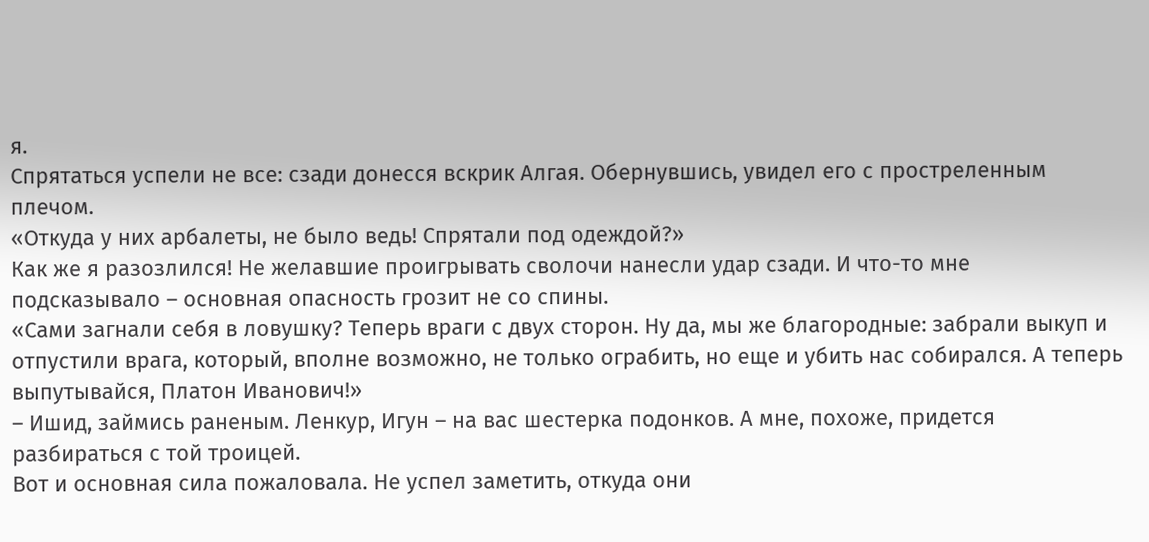я.
Спрятаться успели не все: сзади донесся вскрик Алгая. Обернувшись, увидел его с простреленным плечом.
«Откуда у них арбалеты, не было ведь! Спрятали под одеждой?»
Как же я разозлился! Не желавшие проигрывать сволочи нанесли удар сзади. И что-то мне подсказывало – основная опасность грозит не со спины.
«Сами загнали себя в ловушку? Теперь враги с двух сторон. Ну да, мы же благородные: забрали выкуп и отпустили врага, который, вполне возможно, не только ограбить, но еще и убить нас собирался. А теперь выпутывайся, Платон Иванович!»
– Ишид, займись раненым. Ленкур, Игун – на вас шестерка подонков. А мне, похоже, придется разбираться с той троицей.
Вот и основная сила пожаловала. Не успел заметить, откуда они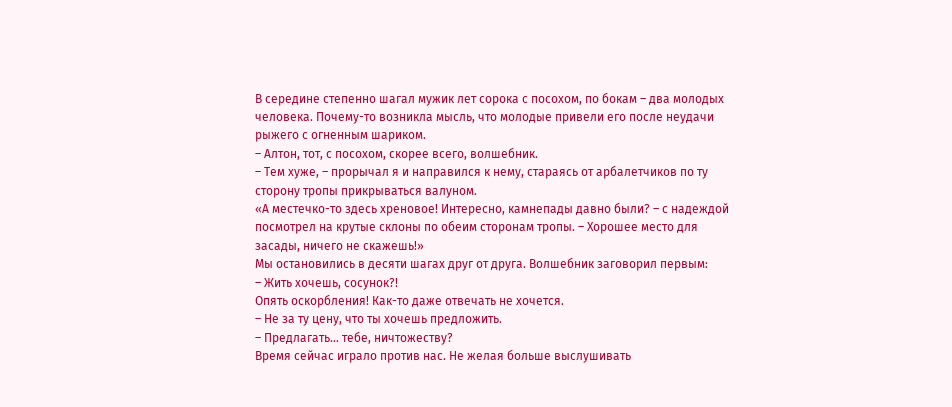В середине степенно шагал мужик лет сорока с посохом, по бокам – два молодых человека. Почему-то возникла мысль, что молодые привели его после неудачи рыжего с огненным шариком.
– Алтон, тот, с посохом, скорее всего, волшебник.
– Тем хуже, – прорычал я и направился к нему, стараясь от арбалетчиков по ту сторону тропы прикрываться валуном.
«А местечко-то здесь хреновое! Интересно, камнепады давно были? – с надеждой посмотрел на крутые склоны по обеим сторонам тропы. – Хорошее место для засады, ничего не скажешь!»
Мы остановились в десяти шагах друг от друга. Волшебник заговорил первым:
– Жить хочешь, сосунок?!
Опять оскорбления! Как-то даже отвечать не хочется.
– Не за ту цену, что ты хочешь предложить.
– Предлагать… тебе, ничтожеству?
Время сейчас играло против нас. Не желая больше выслушивать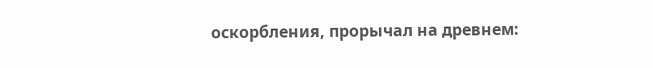оскорбления, прорычал на древнем: